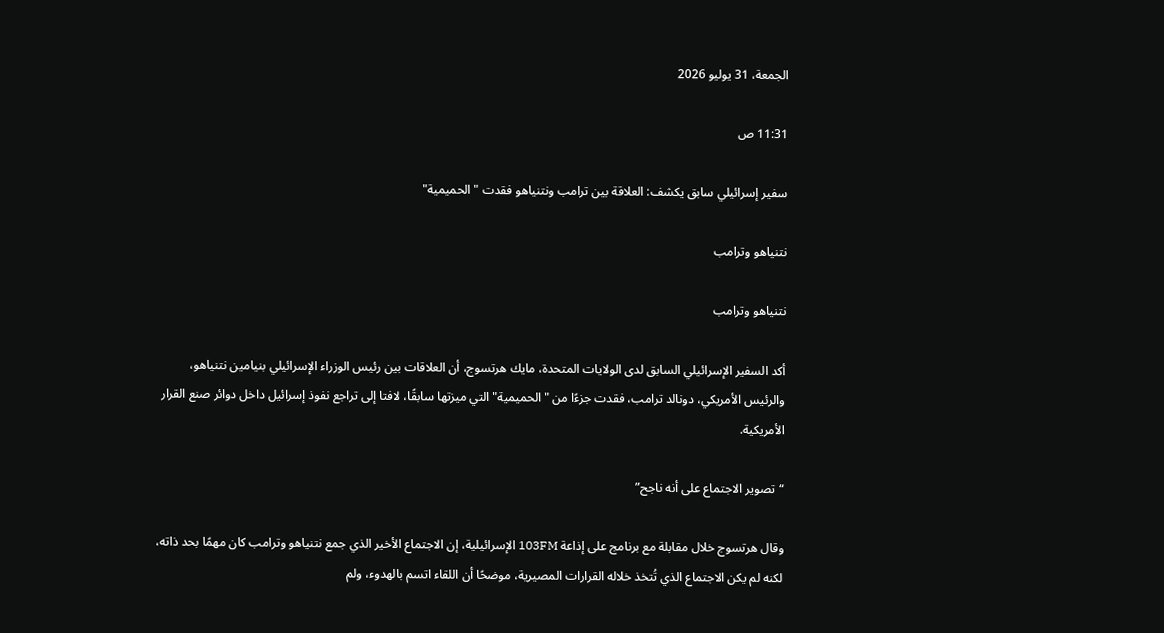الجمعة، 31 يوليو 2026

11:31 ص

سفير إسرائيلي سابق يكشف: العلاقة بين ترامب ونتنياهو فقدت "الحميمية"

نتنياهو وترامب

نتنياهو وترامب

أكد السفير الإسرائيلي السابق لدى الولايات المتحدة، مايك هرتسوج، أن العلاقات بين رئيس الوزراء الإسرائيلي بنيامين نتنياهو، والرئيس الأمريكي، دونالد ترامب، فقدت جزءًا من "الحميمية" التي ميزتها سابقًا، لافتا إلى تراجع نفوذ إسرائيل داخل دوائر صنع القرار الأمريكية.

“تصوير الاجتماع على أنه ناجح”

وقال هرتسوج خلال مقابلة مع برنامج على إذاعة 103FM الإسرائيلية، إن الاجتماع الأخير الذي جمع نتنياهو وترامب كان مهمًا بحد ذاته، لكنه لم يكن الاجتماع الذي تُتخذ خلاله القرارات المصيرية، موضحًا أن اللقاء اتسم بالهدوء، ولم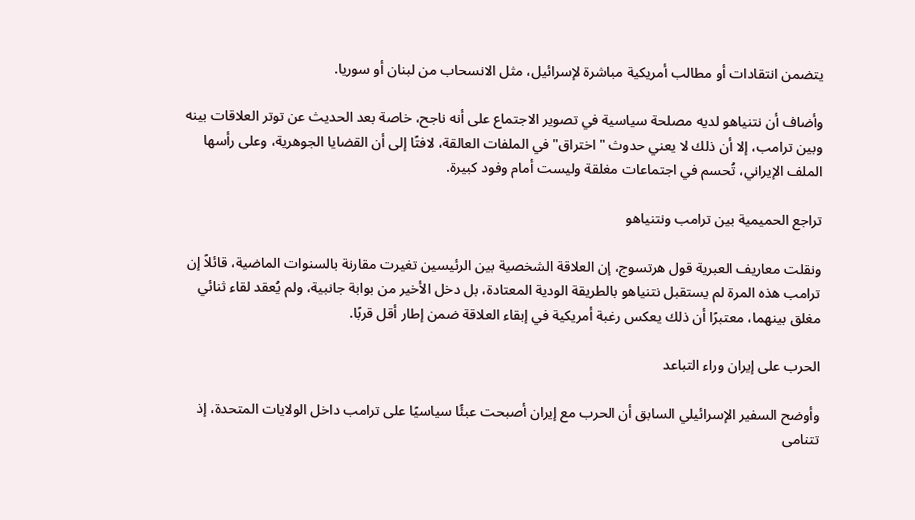يتضمن انتقادات أو مطالب أمريكية مباشرة لإسرائيل، مثل الانسحاب من لبنان أو سوريا.

وأضاف أن نتنياهو لديه مصلحة سياسية في تصوير الاجتماع على أنه ناجح، خاصة بعد الحديث عن توتر العلاقات بينه وبين ترامب، إلا أن ذلك لا يعني حدوث "اختراق" في الملفات العالقة، لافتًا إلى أن القضايا الجوهرية، وعلى رأسها الملف الإيراني، تُحسم في اجتماعات مغلقة وليست أمام وفود كبيرة.

تراجع الحميمية بين ترامب ونتنياهو

ونقلت معاريف العبرية قول هرتسوج، إن العلاقة الشخصية بين الرئيسين تغيرت مقارنة بالسنوات الماضية، قائلاً إن ترامب هذه المرة لم يستقبل نتنياهو بالطريقة الودية المعتادة، بل دخل الأخير من بوابة جانبية، ولم يُعقد لقاء ثنائي مغلق بينهما، معتبرًا أن ذلك يعكس رغبة أمريكية في إبقاء العلاقة ضمن إطار أقل قربًا.

الحرب على إيران وراء التباعد

وأوضح السفير الإسرائيلي السابق أن الحرب مع إيران أصبحت عبئًا سياسيًا على ترامب داخل الولايات المتحدة، إذ تتنامى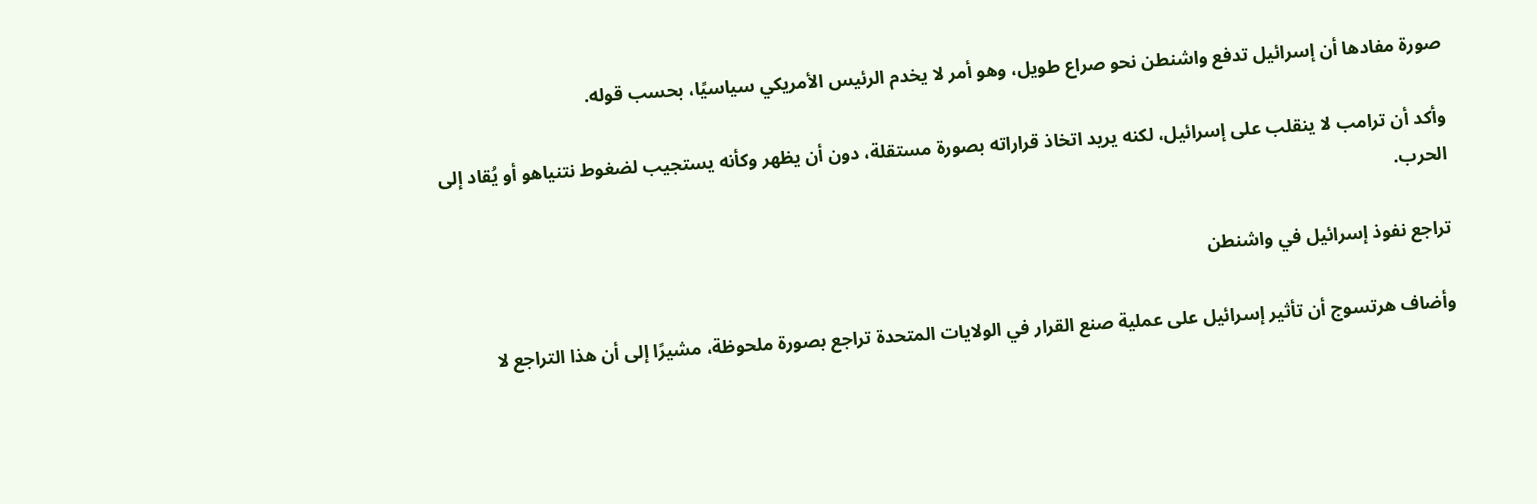صورة مفادها أن إسرائيل تدفع واشنطن نحو صراع طويل، وهو أمر لا يخدم الرئيس الأمريكي سياسيًا، بحسب قوله.

وأكد أن ترامب لا ينقلب على إسرائيل، لكنه يريد اتخاذ قراراته بصورة مستقلة، دون أن يظهر وكأنه يستجيب لضغوط نتنياهو أو يُقاد إلى الحرب.

تراجع نفوذ إسرائيل في واشنطن

وأضاف هرتسوج أن تأثير إسرائيل على عملية صنع القرار في الولايات المتحدة تراجع بصورة ملحوظة، مشيرًا إلى أن هذا التراجع لا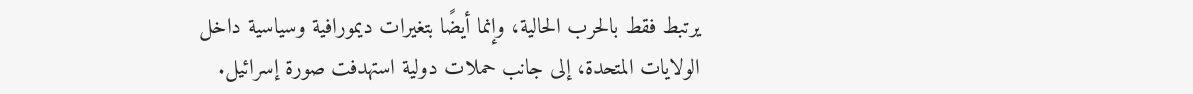يرتبط فقط بالحرب الحالية، وإنما أيضًا بتغيرات ديمورافية وسياسية داخل الولايات المتحدة، إلى جانب حملات دولية استهدفت صورة إسرائيل.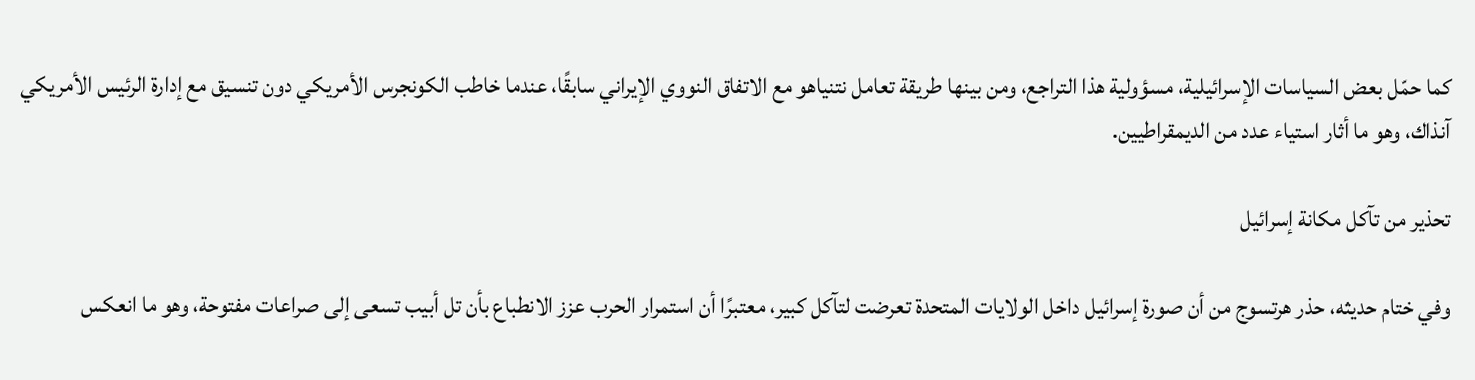كما حمّل بعض السياسات الإسرائيلية، مسؤولية هذا التراجع، ومن بينها طريقة تعامل نتنياهو مع الاتفاق النووي الإيراني سابقًا، عندما خاطب الكونجرس الأمريكي دون تنسيق مع إدارة الرئيس الأمريكي آنذاك، وهو ما أثار استياء عدد من الديمقراطيين.

تحذير من تآكل مكانة إسرائيل

وفي ختام حديثه، حذر هرتسوج من أن صورة إسرائيل داخل الولايات المتحدة تعرضت لتآكل كبير، معتبرًا أن استمرار الحرب عزز الانطباع بأن تل أبيب تسعى إلى صراعات مفتوحة، وهو ما انعكس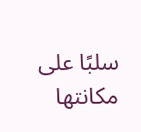سلبًا على مكانتها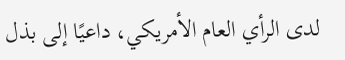لدى الرأي العام الأمريكي، داعيًا إلى بذل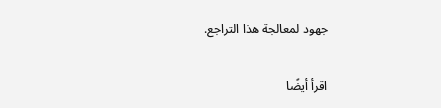جهود لمعالجة هذا التراجع.

اقرأ أيضًا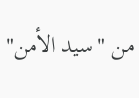من "سيد الأمن"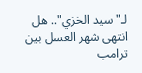لـ"سيد الخزي".. هل انتهى شهر العسل بين ترامب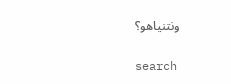ونتنياهو؟

search